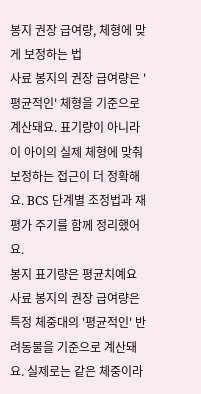봉지 권장 급여량, 체형에 맞게 보정하는 법
사료 봉지의 권장 급여량은 '평균적인' 체형을 기준으로 계산돼요. 표기량이 아니라 이 아이의 실제 체형에 맞춰 보정하는 접근이 더 정확해요. BCS 단계별 조정법과 재평가 주기를 함께 정리했어요.
봉지 표기량은 평균치예요
사료 봉지의 권장 급여량은 특정 체중대의 '평균적인' 반려동물을 기준으로 계산돼요. 실제로는 같은 체중이라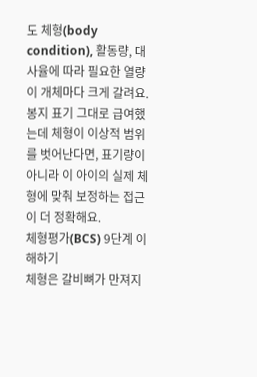도 체형(body condition), 활동량, 대사율에 따라 필요한 열량이 개체마다 크게 갈려요.
봉지 표기 그대로 급여했는데 체형이 이상적 범위를 벗어난다면, 표기량이 아니라 이 아이의 실제 체형에 맞춰 보정하는 접근이 더 정확해요.
체형평가(BCS) 9단계 이해하기
체형은 갈비뼈가 만져지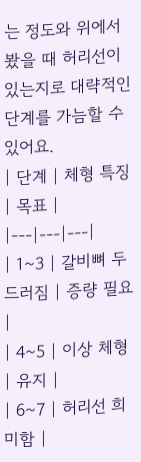는 정도와 위에서 봤을 때 허리선이 있는지로 대략적인 단계를 가늠할 수 있어요.
| 단계 | 체형 특징 | 목표 |
|---|---|---|
| 1~3 | 갈비뼈 두드러짐 | 증량 필요 |
| 4~5 | 이상 체형 | 유지 |
| 6~7 | 허리선 희미함 |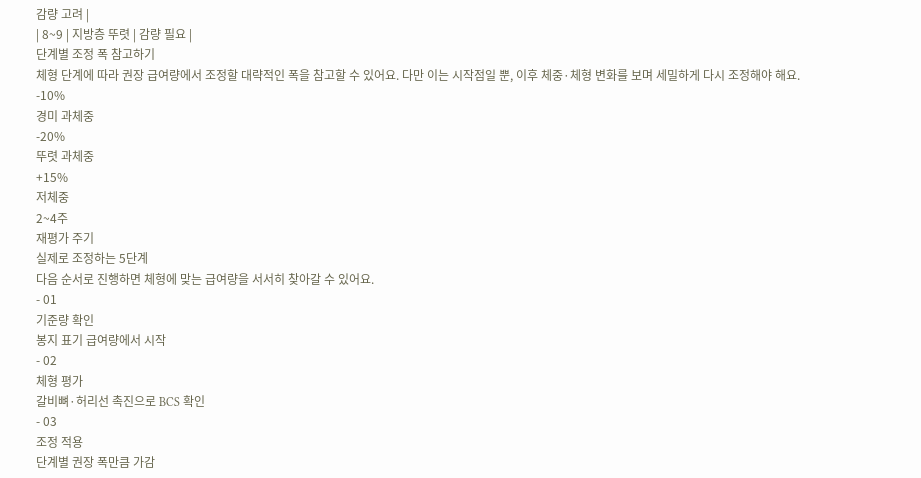감량 고려 |
| 8~9 | 지방층 뚜렷 | 감량 필요 |
단계별 조정 폭 참고하기
체형 단계에 따라 권장 급여량에서 조정할 대략적인 폭을 참고할 수 있어요. 다만 이는 시작점일 뿐, 이후 체중·체형 변화를 보며 세밀하게 다시 조정해야 해요.
-10%
경미 과체중
-20%
뚜렷 과체중
+15%
저체중
2~4주
재평가 주기
실제로 조정하는 5단계
다음 순서로 진행하면 체형에 맞는 급여량을 서서히 찾아갈 수 있어요.
- 01
기준량 확인
봉지 표기 급여량에서 시작
- 02
체형 평가
갈비뼈·허리선 촉진으로 BCS 확인
- 03
조정 적용
단계별 권장 폭만큼 가감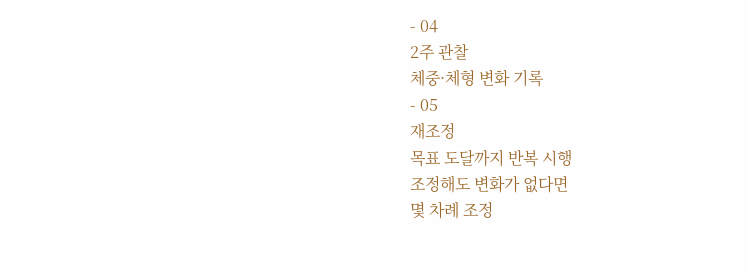- 04
2주 관찰
체중·체형 변화 기록
- 05
재조정
목표 도달까지 반복 시행
조정해도 변화가 없다면
몇 차례 조정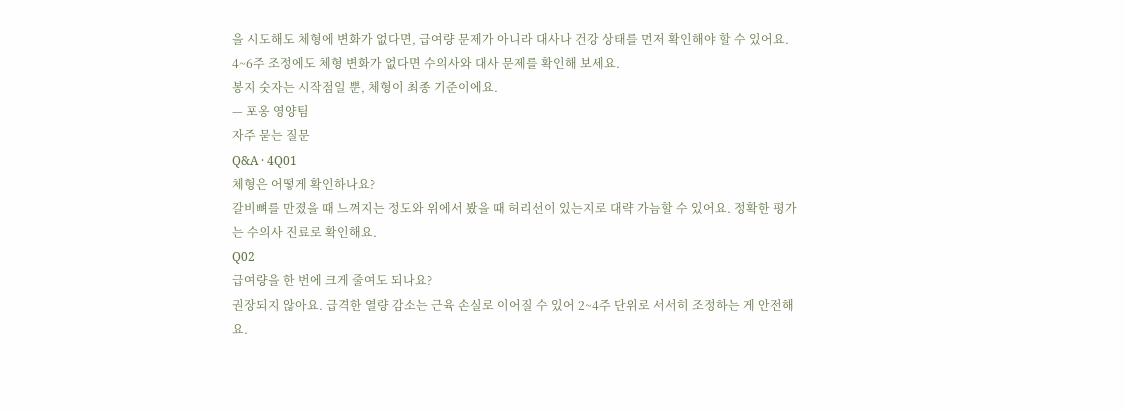을 시도해도 체형에 변화가 없다면, 급여량 문제가 아니라 대사나 건강 상태를 먼저 확인해야 할 수 있어요.
4~6주 조정에도 체형 변화가 없다면 수의사와 대사 문제를 확인해 보세요.
봉지 숫자는 시작점일 뿐, 체형이 최종 기준이에요.
— 포옹 영양팀
자주 묻는 질문
Q&A · 4Q01
체형은 어떻게 확인하나요?
갈비뼈를 만졌을 때 느껴지는 정도와 위에서 봤을 때 허리선이 있는지로 대략 가늠할 수 있어요. 정확한 평가는 수의사 진료로 확인해요.
Q02
급여량을 한 번에 크게 줄여도 되나요?
권장되지 않아요. 급격한 열량 감소는 근육 손실로 이어질 수 있어 2~4주 단위로 서서히 조정하는 게 안전해요.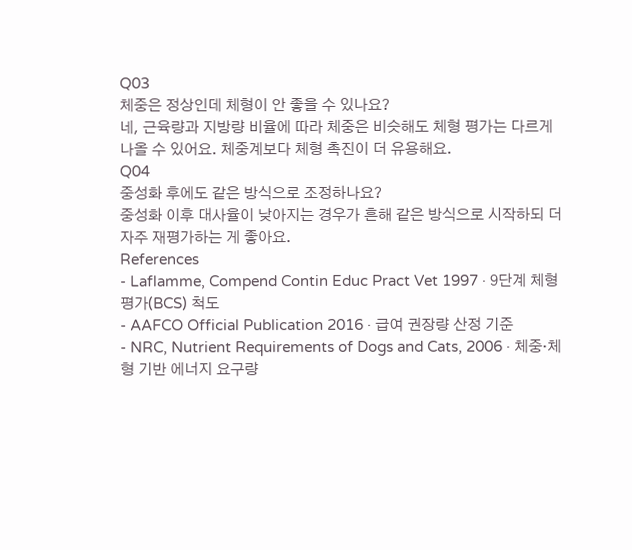Q03
체중은 정상인데 체형이 안 좋을 수 있나요?
네, 근육량과 지방량 비율에 따라 체중은 비슷해도 체형 평가는 다르게 나올 수 있어요. 체중계보다 체형 촉진이 더 유용해요.
Q04
중성화 후에도 같은 방식으로 조정하나요?
중성화 이후 대사율이 낮아지는 경우가 흔해 같은 방식으로 시작하되 더 자주 재평가하는 게 좋아요.
References
- Laflamme, Compend Contin Educ Pract Vet 1997 · 9단계 체형평가(BCS) 척도
- AAFCO Official Publication 2016 · 급여 권장량 산정 기준
- NRC, Nutrient Requirements of Dogs and Cats, 2006 · 체중·체형 기반 에너지 요구량